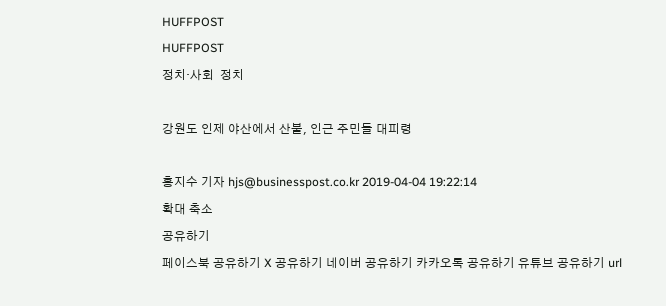HUFFPOST
HUFFPOST
정치·사회  정치

강원도 인제 야산에서 산불, 인근 주민들 대피령

홍지수 기자 hjs@businesspost.co.kr 2019-04-04 19:22:14
확대 축소
공유하기
페이스북 공유하기 X 공유하기 네이버 공유하기 카카오톡 공유하기 유튜브 공유하기 url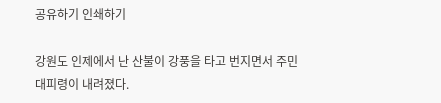공유하기 인쇄하기

강원도 인제에서 난 산불이 강풍을 타고 번지면서 주민 대피령이 내려졌다.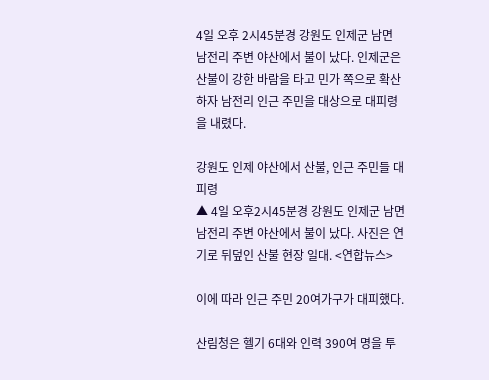4일 오후 2시45분경 강원도 인제군 남면 남전리 주변 야산에서 불이 났다. 인제군은 산불이 강한 바람을 타고 민가 쪽으로 확산하자 남전리 인근 주민을 대상으로 대피령을 내렸다.

강원도 인제 야산에서 산불, 인근 주민들 대피령
▲ 4일 오후2시45분경 강원도 인제군 남면 남전리 주변 야산에서 불이 났다. 사진은 연기로 뒤덮인 산불 현장 일대. <연합뉴스>

이에 따라 인근 주민 20여가구가 대피했다.

산림청은 헬기 6대와 인력 390여 명을 투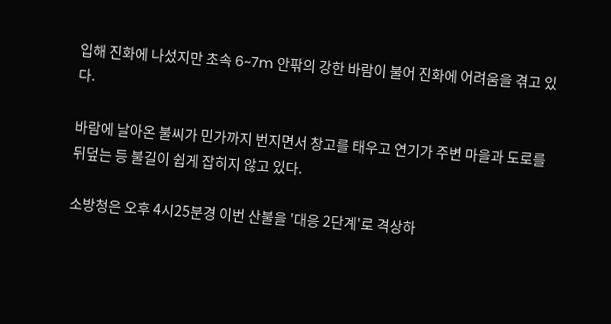입해 진화에 나섰지만 초속 6~7m 안팎의 강한 바람이 불어 진화에 어려움을 겪고 있다.

바람에 날아온 불씨가 민가까지 번지면서 창고를 태우고 연기가 주변 마을과 도로를 뒤덮는 등 불길이 쉽게 잡히지 않고 있다.

소방청은 오후 4시25분경 이번 산불을 '대응 2단계'로 격상하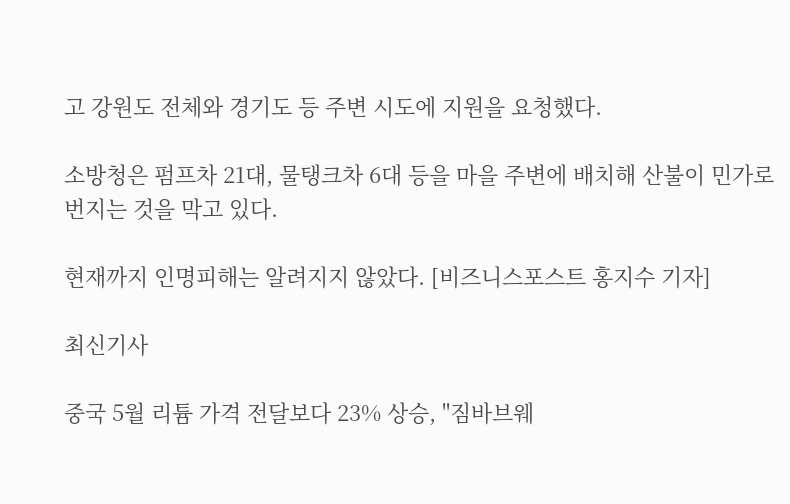고 강원도 전체와 경기도 등 주변 시도에 지원을 요청했다.

소방청은 펌프차 21대, 물탱크차 6대 등을 마을 주변에 배치해 산불이 민가로 번지는 것을 막고 있다.

현재까지 인명피해는 알려지지 않았다. [비즈니스포스트 홍지수 기자]

최신기사

중국 5월 리튬 가격 전달보다 23% 상승, "짐바브웨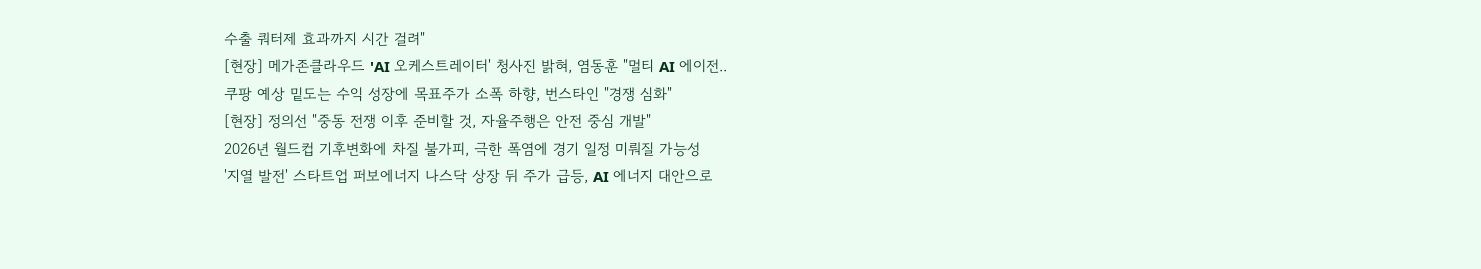수출 쿼터제 효과까지 시간 걸려"
[현장] 메가존클라우드 'AI 오케스트레이터' 청사진 밝혀, 염동훈 "멀티 AI 에이전..
쿠팡 예상 밑도는 수익 성장에 목표주가 소폭 하향, 번스타인 "경쟁 심화"
[현장] 정의선 "중동 전쟁 이후 준비할 것, 자율주행은 안전 중심 개발"
2026년 월드컵 기후변화에 차질 불가피, 극한 폭염에 경기 일정 미뤄질 가능성
'지열 발전' 스타트업 퍼보에너지 나스닥 상장 뒤 주가 급등, AI 에너지 대안으로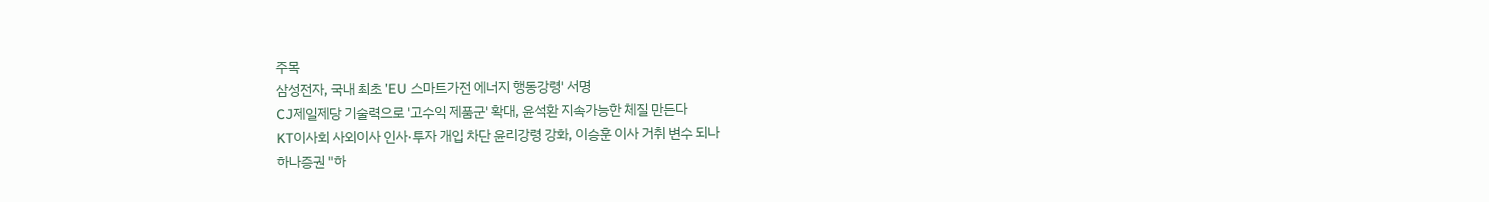주목
삼성전자, 국내 최초 'EU 스마트가전 에너지 행동강령' 서명
CJ제일제당 기술력으로 '고수익 제품군' 확대, 윤석환 지속가능한 체질 만든다
KT이사회 사외이사 인사·투자 개입 차단 윤리강령 강화, 이승훈 이사 거취 변수 되나
하나증권 "하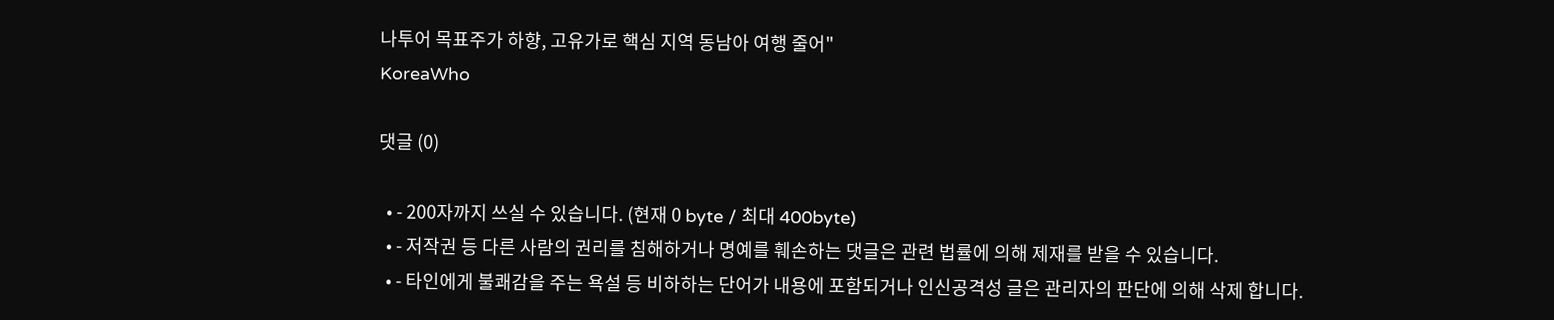나투어 목표주가 하향, 고유가로 핵심 지역 동남아 여행 줄어"
KoreaWho

댓글 (0)

  • - 200자까지 쓰실 수 있습니다. (현재 0 byte / 최대 400byte)
  • - 저작권 등 다른 사람의 권리를 침해하거나 명예를 훼손하는 댓글은 관련 법률에 의해 제재를 받을 수 있습니다.
  • - 타인에게 불쾌감을 주는 욕설 등 비하하는 단어가 내용에 포함되거나 인신공격성 글은 관리자의 판단에 의해 삭제 합니다.